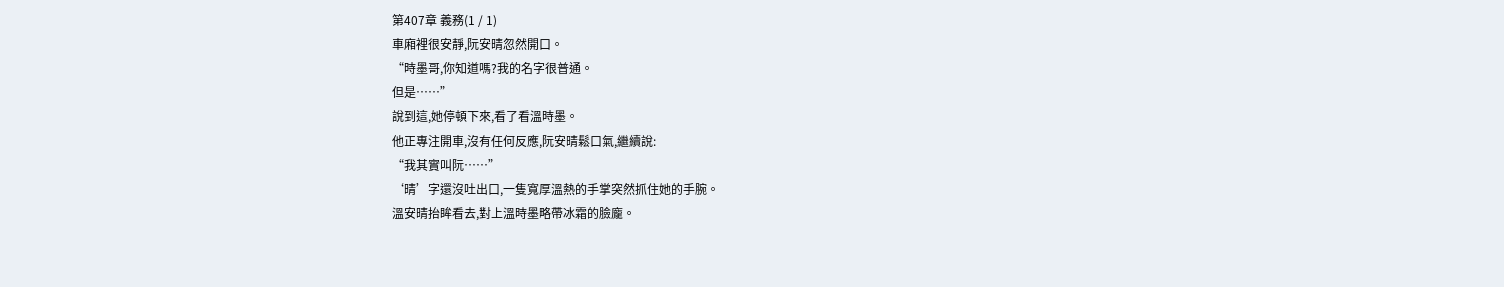第407章 義務(1 / 1)
車廂裡很安靜,阮安晴忽然開口。
“時墨哥,你知道嗎?我的名字很普通。
但是……”
說到這,她停頓下來,看了看溫時墨。
他正專注開車,沒有任何反應,阮安晴鬆口氣,繼續說:
“我其實叫阮……”
‘晴’字還沒吐出口,一隻寬厚溫熱的手掌突然抓住她的手腕。
溫安晴抬眸看去,對上溫時墨略帶冰霜的臉龐。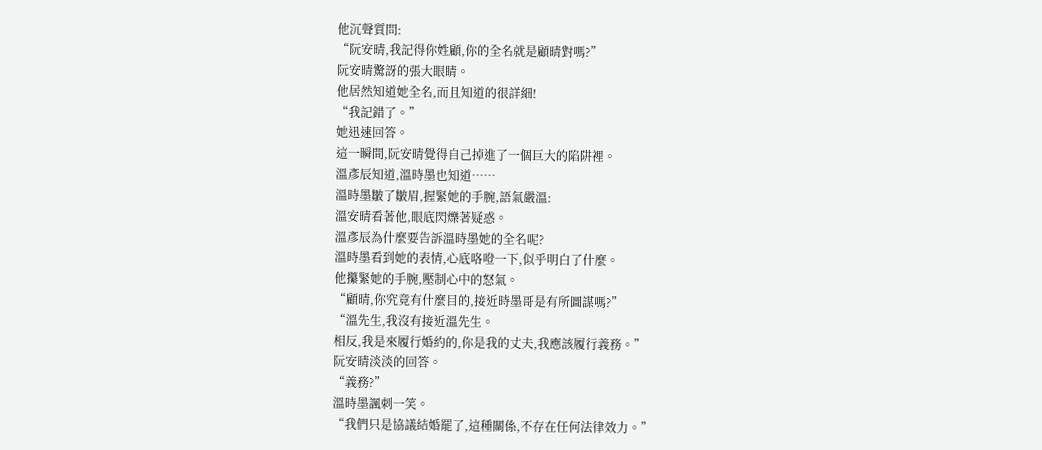他沉聲質問:
“阮安晴,我記得你姓顧,你的全名就是顧晴對嗎?”
阮安晴驚訝的張大眼睛。
他居然知道她全名,而且知道的很詳細!
“我記錯了。”
她迅速回答。
這一瞬間,阮安晴覺得自己掉進了一個巨大的陷阱裡。
溫彥辰知道,溫時墨也知道……
溫時墨皺了皺眉,握緊她的手腕,語氣嚴溫:
溫安晴看著他,眼底閃爍著疑惑。
溫彥辰為什麼要告訴溫時墨她的全名呢?
溫時墨看到她的表情,心底咯噔一下,似乎明白了什麼。
他攥緊她的手腕,壓制心中的怒氣。
“顧晴,你究竟有什麼目的,接近時墨哥是有所圖謀嗎?”
“溫先生,我沒有接近溫先生。
相反,我是來履行婚約的,你是我的丈夫,我應該履行義務。”
阮安晴淡淡的回答。
“義務?”
溫時墨諷刺一笑。
“我們只是協議結婚罷了,這種關係,不存在任何法律效力。”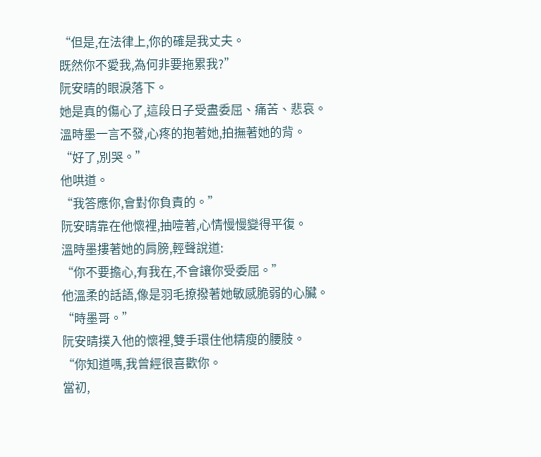“但是,在法律上,你的確是我丈夫。
既然你不愛我,為何非要拖累我?”
阮安晴的眼淚落下。
她是真的傷心了,這段日子受盡委屈、痛苦、悲哀。
溫時墨一言不發,心疼的抱著她,拍撫著她的背。
“好了,別哭。”
他哄道。
“我答應你,會對你負責的。”
阮安晴靠在他懷裡,抽噎著,心情慢慢變得平復。
溫時墨摟著她的肩膀,輕聲說道:
“你不要擔心,有我在,不會讓你受委屈。”
他溫柔的話語,像是羽毛撩撥著她敏感脆弱的心臟。
“時墨哥。”
阮安晴撲入他的懷裡,雙手環住他精瘦的腰肢。
“你知道嗎,我曾經很喜歡你。
當初,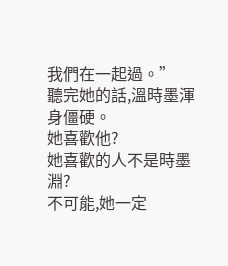我們在一起過。”
聽完她的話,溫時墨渾身僵硬。
她喜歡他?
她喜歡的人不是時墨淵?
不可能,她一定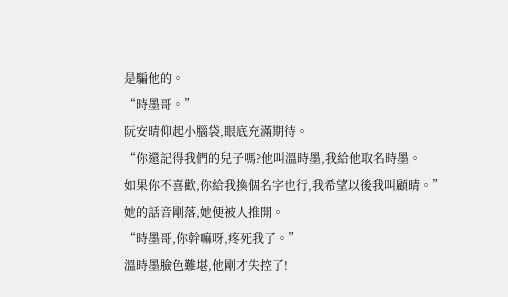是騙他的。
“時墨哥。”
阮安晴仰起小腦袋,眼底充滿期待。
“你還記得我們的兒子嗎?他叫溫時墨,我給他取名時墨。
如果你不喜歡,你給我換個名字也行,我希望以後我叫顧晴。”
她的話音剛落,她便被人推開。
“時墨哥,你幹嘛呀,疼死我了。”
溫時墨臉色難堪,他剛才失控了!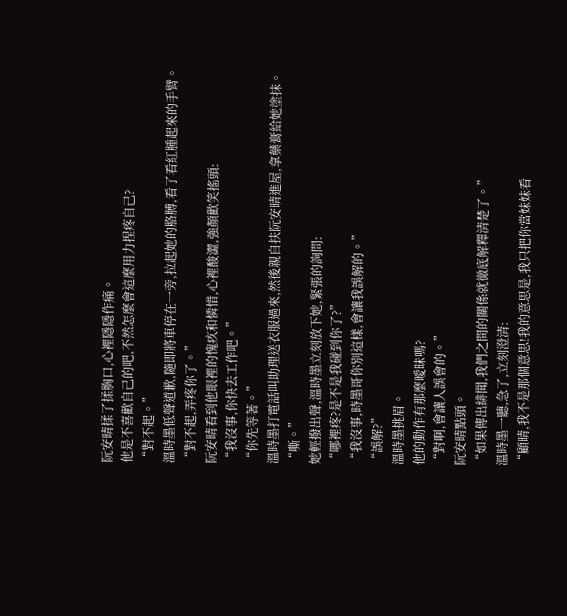阮安晴揉了揉胸口,心裡隱隱作痛。
他是不喜歡自己的吧,不然怎麼會這麼用力捏疼自己?
“對不起。”
溫時墨低聲道歉,隨即將車停在一旁,拉起她的胳膊,看了看紅腫起來的手臂。
“對不起,弄疼你了。”
阮安晴看到他眼裡的愧疚和憐惜,心裡酸澀,強顏歡笑搖頭:
“我沒事,你快去工作吧。”
“你先等著。”
溫時墨打電話叫助理送衣服過來,然後親自扶阮安晴進屋,拿藥膏給她塗抹。
“嘶。”
她輕撥出聲,溫時墨立刻放下她,緊張的詢問:
“哪裡疼?是不是我碰到你了?”
“我沒事,時墨哥你別這樣,會讓我誤解的。”
“誤解?”
溫時墨挑眉。
他的動作有那麼曖昧嗎?
“對啊,會讓人誤會的。”
阮安晴點頭。
“如果傳出緋聞,我們之間的關係就徹底解釋清楚了。”
溫時墨一聽,急了,立刻澄清:
“顧晴,我不是那個意思!我的意思是,我只把你當妹妹看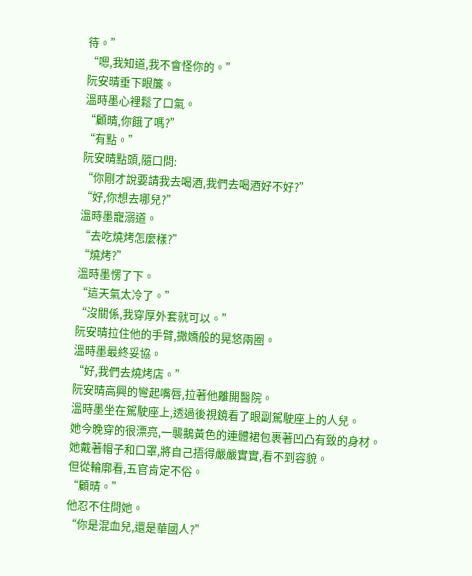待。”
“嗯,我知道,我不會怪你的。”
阮安晴垂下眼簾。
溫時墨心裡鬆了口氣。
“顧晴,你餓了嗎?”
“有點。”
阮安晴點頭,隨口問:
“你剛才說要請我去喝酒,我們去喝酒好不好?”
“好,你想去哪兒?”
溫時墨寵溺道。
“去吃燒烤怎麼樣?”
“燒烤?”
溫時墨愣了下。
“這天氣太冷了。”
“沒關係,我穿厚外套就可以。”
阮安晴拉住他的手臂,撒嬌般的晃悠兩圈。
溫時墨最終妥協。
“好,我們去燒烤店。”
阮安晴高興的彎起嘴唇,拉著他離開醫院。
溫時墨坐在駕駛座上,透過後視鏡看了眼副駕駛座上的人兒。
她今晚穿的很漂亮,一襲鵝黃色的連體裙包裹著凹凸有致的身材。
她戴著帽子和口罩,將自己捂得嚴嚴實實,看不到容貌。
但從輪廓看,五官肯定不俗。
“顧晴。”
他忍不住問她。
“你是混血兒,還是華國人?”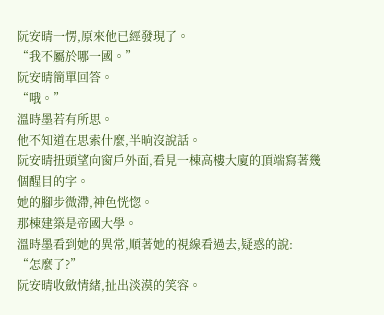阮安晴一愣,原來他已經發現了。
“我不屬於哪一國。”
阮安晴簡單回答。
“哦。”
溫時墨若有所思。
他不知道在思索什麼,半晌沒說話。
阮安晴扭頭望向窗戶外面,看見一棟高樓大廈的頂端寫著幾個醒目的字。
她的腳步微滯,神色恍惚。
那棟建築是帝國大學。
溫時墨看到她的異常,順著她的視線看過去,疑惑的說:
“怎麼了?”
阮安晴收斂情緒,扯出淡漠的笑容。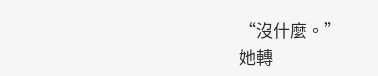“沒什麼。”
她轉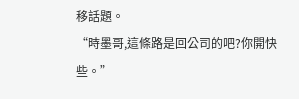移話題。
“時墨哥,這條路是回公司的吧?你開快些。”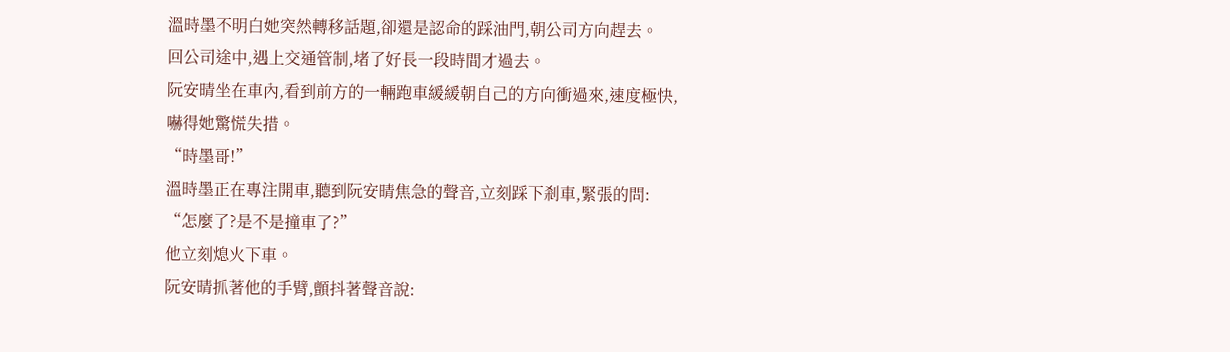溫時墨不明白她突然轉移話題,卻還是認命的踩油門,朝公司方向趕去。
回公司途中,遇上交通管制,堵了好長一段時間才過去。
阮安晴坐在車內,看到前方的一輛跑車緩緩朝自己的方向衝過來,速度極快,嚇得她驚慌失措。
“時墨哥!”
溫時墨正在專注開車,聽到阮安晴焦急的聲音,立刻踩下剎車,緊張的問:
“怎麼了?是不是撞車了?”
他立刻熄火下車。
阮安晴抓著他的手臂,顫抖著聲音說: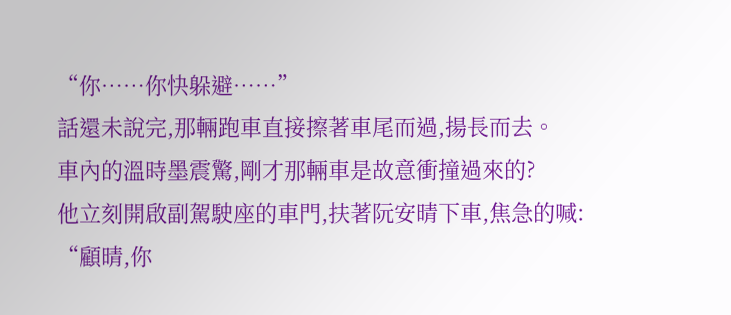“你……你快躲避……”
話還未說完,那輛跑車直接擦著車尾而過,揚長而去。
車內的溫時墨震驚,剛才那輛車是故意衝撞過來的?
他立刻開啟副駕駛座的車門,扶著阮安晴下車,焦急的喊:
“顧晴,你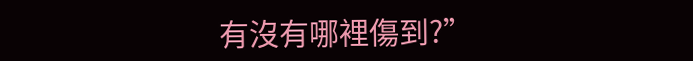有沒有哪裡傷到?”